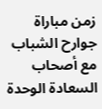زمن مباراة جوارح الشباب مع أصحاب السعادة الوحدة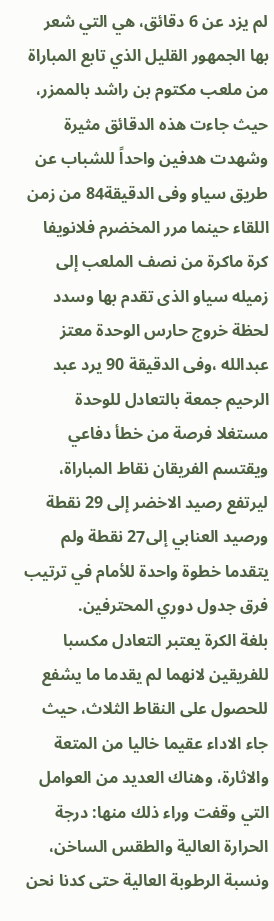لم يزد عن 6 دقائق، هي التي شعر بها الجمهور القليل الذي تابع المباراة من ملعب مكتوم بن راشد بالممزر، حيث جاءت هذه الدقائق مثيرة وشهدت هدفين واحداً للشباب عن طريق سياو وفى الدقيقة84 من زمن اللقاء حينما مرر المخضرم فلانويفا كرة ماكرة من نصف الملعب إلى زميله سياو الذى تقدم بها وسدد لحظة خروج حارس الوحدة معتز عبدالله ،وفى الدقيقة 90 يرد عبد الرحيم جمعة بالتعادل للوحدة مستغلا فرصة من خطأ دفاعي ويقتسم الفريقان نقاط المباراة، ليرتفع رصيد الاخضر إلى 29 نقطة ورصيد العنابي إلى27 نقطة ولم يتقدما خطوة واحدة للأمام في ترتيب فرق جدول دوري المحترفين.
بلغة الكرة يعتبر التعادل مكسبا للفريقين لانهما لم يقدما ما يشفع للحصول على النقاط الثلاث، حيث جاء الاداء عقيما خاليا من المتعة والاثارة، وهناك العديد من العوامل التي وقفت وراء ذلك منها: درجة الحرارة العالية والطقس الساخن، ونسبة الرطوبة العالية حتى كدنا نحن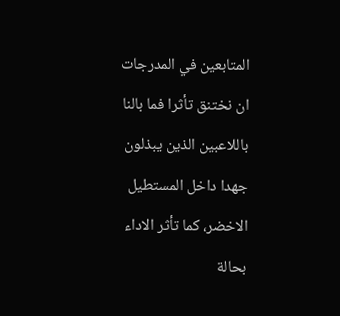المتابعين في المدرجات ان نختنق تأثرا فما بالنا باللاعبين الذين يبذلون جهدا داخل المستطيل الاخضر، كما تأثر الاداء بحالة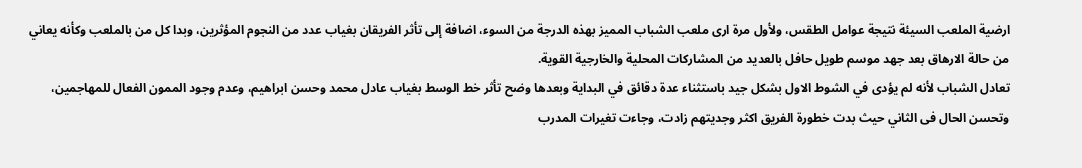ارضية الملعب السيئة نتيجة عوامل الطقس، ولأول مرة ارى ملعب الشباب المميز بهذه الدرجة من السوء، اضافة إلى تأثر الفريقان بغياب عدد من النجوم المؤثرين، وبدا كل من بالملعب وكأنه يعاني من حالة الارهاق بعد جهد موسم طويل حافل بالعديد من المشاركات المحلية والخارجية القوية.
تعادل الشباب لأنه لم يؤدى في الشوط الاول بشكل جيد باستثناء عدة دقائق في البداية وبعدها وضح تأثر خط الوسط بغياب عادل محمد وحسن ابراهيم، وعدم وجود الممون الفعال للمهاجمين، وتحسن الحال فى الثاني حيث بدت خطورة الفريق اكثر وجديتهم زادت، وجاءت تغيرات المدرب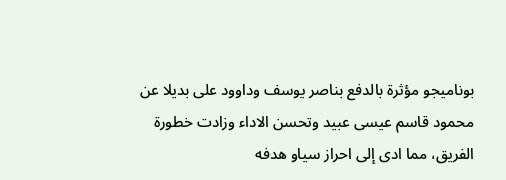بوناميجو مؤثرة بالدفع بناصر يوسف وداوود على بديلا عن محمود قاسم عيسى عبيد وتحسن الاداء وزادت خطورة الفريق، مما ادى إلى احراز سياو هدفه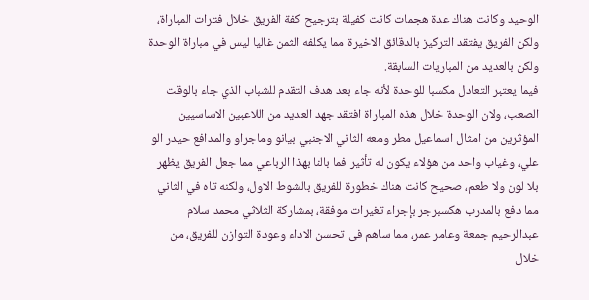الوحيد وكانت هناك عدة هجمات كانت كفيلة بترجيح كفة الفريق خلال فترات المباراة، ولكن الفريق يفتقد التركيز بالدقائق الاخيرة مما يكلفه الثمن غاليا ليس في مباراة الوحدة ولكن بالعديد من المباريات السابقة.
فيما يعتبر التعادل مكسبا للوحدة لأنه جاء بعد هدف التقدم للشباب الذي جاء بالوقت الصعب، ولان الوحدة خلال هذه المباراة افتقد جهد العديد من اللاعبين الاساسيين المؤثرين من امثال اسماعيل مطر ومعه الثاني الاجنبي بيانو وماجراو والمدافع حيدر الو علي، وغياب واحد من هؤلاء يكون له تأثير فما بالنا بهذا الرباعي مما جعل الفريق يظهر بلا لون ولا طعم، صحيح كانت هناك خطورة للفريق بالشوط الاول، ولكنه تاه في الثاني مما دفع بالمدرب هكسبرجر بإجراء تغيرات موفقة، بمشاركة الثلاثي محمد سلام عبدالرحيم جمعة وعامر عمر، مما ساهم فى تحسن الاداء وعودة التوازن للفريق، من خلال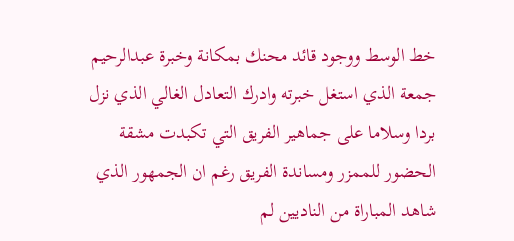خط الوسط ووجود قائد محنك بمكانة وخبرة عبدالرحيم جمعة الذي استغل خبرته وادرك التعادل الغالي الذي نزل بردا وسلاما على جماهير الفريق التي تكبدت مشقة الحضور للممزر ومساندة الفريق رغم ان الجمهور الذي شاهد المباراة من الناديين لم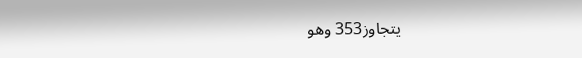يتجاوز353 وهو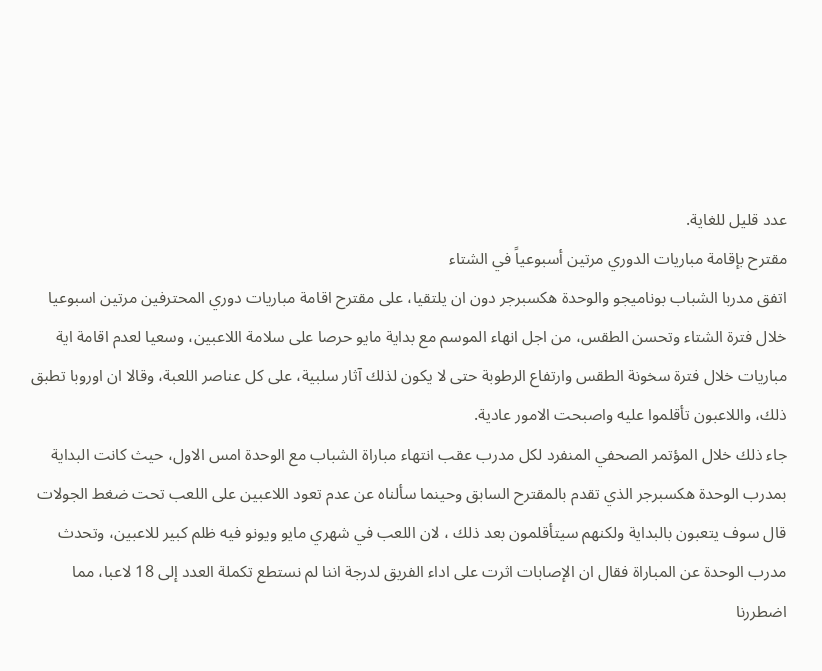عدد قليل للغاية.
مقترح بإقامة مباريات الدوري مرتين أسبوعياً في الشتاء
اتفق مدربا الشباب بوناميجو والوحدة هكسبرجر دون ان يلتقيا، على مقترح اقامة مباريات دوري المحترفين مرتين اسبوعيا خلال فترة الشتاء وتحسن الطقس، من اجل انهاء الموسم مع بداية مايو حرصا على سلامة اللاعبين، وسعيا لعدم اقامة اية مباريات خلال فترة سخونة الطقس وارتفاع الرطوبة حتى لا يكون لذلك آثار سلبية، على كل عناصر اللعبة، وقالا ان اوروبا تطبق ذلك، واللاعبون تأقلموا عليه واصبحت الامور عادية.
جاء ذلك خلال المؤتمر الصحفي المنفرد لكل مدرب عقب انتهاء مباراة الشباب مع الوحدة امس الاول، حيث كانت البداية بمدرب الوحدة هكسبرجر الذي تقدم بالمقترح السابق وحينما سألناه عن عدم تعود اللاعبين على اللعب تحت ضغط الجولات قال سوف يتعبون بالبداية ولكنهم سيتأقلمون بعد ذلك ، لان اللعب في شهري مايو ويونو فيه ظلم كبير للاعبين، وتحدث مدرب الوحدة عن المباراة فقال ان الإصابات اثرت على اداء الفريق لدرجة اننا لم نستطع تكملة العدد إلى 18 لاعبا، مما اضطررنا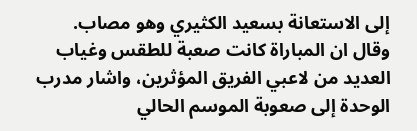إلى الاستعانة بسعيد الكثيري وهو مصاب.
وقال ان المباراة كانت صعبة للطقس وغياب العديد من لاعبي الفريق المؤثرين، واشار مدرب الوحدة إلى صعوبة الموسم الحالي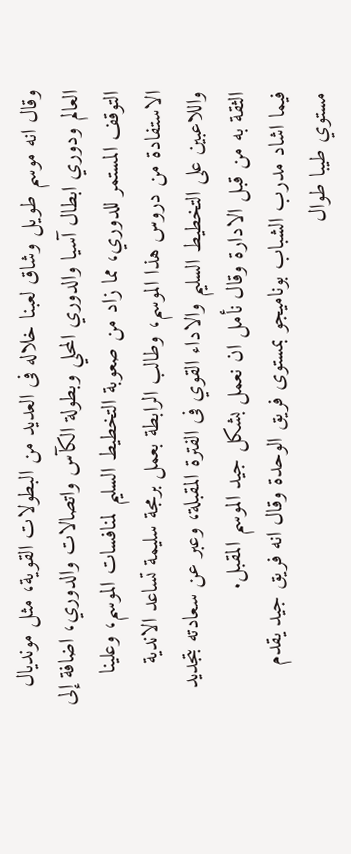وقال انه موسم طويل وشاق لعبنا خلاله فى العديد من البطولات القوية، مثل مونديال العالم ودوري ابطال آسيا والدوري المحلي وبطولة الكآس واتصالات والدوري، اضافة إلى التوقف المستمر للدوري، مما زاد من صعوبة التخطيط السليم لمنافسات الموسم، وعلينا الاستفادة من دروس هذا الموسم، وطالب الرابطة بعمل برمجة سليمة تساعد الاندية واللاعبين على التخطيط السليم والاداء القوي فى الفترة المقبلة، وعبر عن سعادته بتجديد الثقة به من قبل الادارة وقال نأمل ان نعمل بشكل جيد الموسم المقبل.
فيما اشاد مدرب الشباب بوناميجو بمستوى فريق الوحدة وقال انه فريق جيد يقدم مستوي طيبا طوال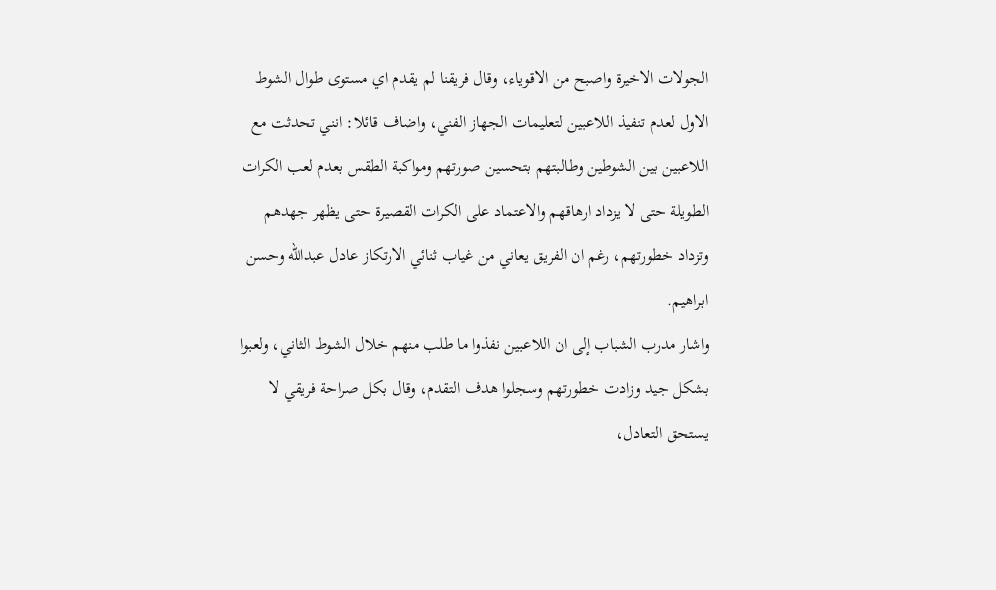الجولات الاخيرة واصبح من الاقوياء، وقال فريقنا لم يقدم اي مستوى طوال الشوط الاول لعدم تنفيذ اللاعبين لتعليمات الجهاز الفني، واضاف قائلا: انني تحدثت مع اللاعبين بين الشوطين وطالبتهم بتحسين صورتهم ومواكبة الطقس بعدم لعب الكرات الطويلة حتى لا يزداد ارهاقهم والاعتماد على الكرات القصيرة حتى يظهر جهدهم وتزداد خطورتهم، رغم ان الفريق يعاني من غياب ثنائي الارتكاز عادل عبدالله وحسن ابراهيم.
واشار مدرب الشباب إلى ان اللاعبين نفذوا ما طلب منهم خلال الشوط الثاني، ولعبوا بشكل جيد وزادت خطورتهم وسجلوا هدف التقدم، وقال بكل صراحة فريقي لا يستحق التعادل،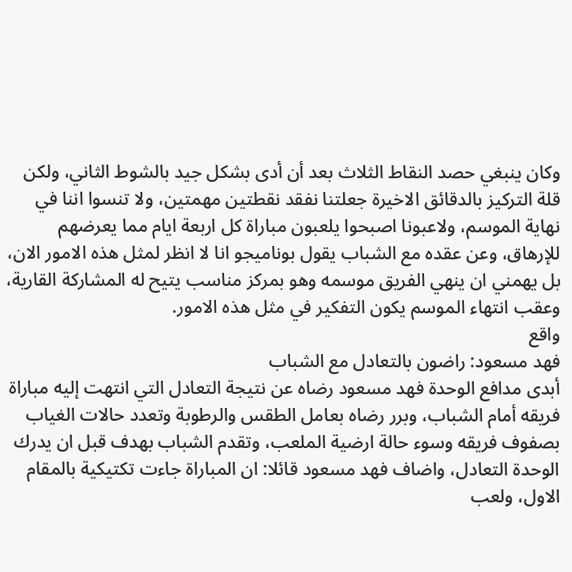وكان ينبغي حصد النقاط الثلاث بعد أن أدى بشكل جيد بالشوط الثاني، ولكن قلة التركيز بالدقائق الاخيرة جعلتنا نفقد نقطتين مهمتين، ولا تنسوا اننا في نهاية الموسم، ولاعبونا اصبحوا يلعبون مباراة كل اربعة ايام مما يعرضهم للإرهاق، وعن عقده مع الشباب يقول بوناميجو انا لا انظر لمثل هذه الامور الان، بل يهمني ان ينهي الفريق موسمه وهو بمركز مناسب يتيح له المشاركة القارية، وعقب انتهاء الموسم يكون التفكير في مثل هذه الامور.
واقع
فهد مسعود: راضون بالتعادل مع الشباب
أبدى مدافع الوحدة فهد مسعود رضاه عن نتيجة التعادل التي انتهت إليه مباراة فريقه أمام الشباب، وبرر رضاه بعامل الطقس والرطوبة وتعدد حالات الغياب بصفوف فريقه وسوء حالة ارضية الملعب، وتقدم الشباب بهدف قبل ان يدرك الوحدة التعادل، واضاف فهد مسعود قائلا: ان المباراة جاءت تكتيكية بالمقام الاول، ولعب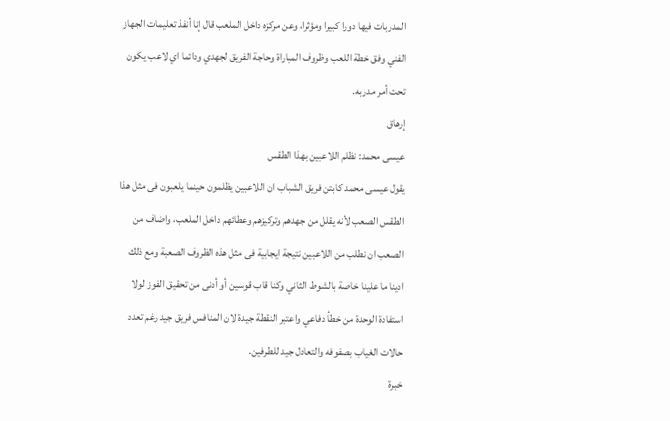المدربات فيها دورا كبيرا ومؤثرا، وعن مركزه داخل الملعب قال إنا أنفذ تعليمات الجهاز الفني وفق خطة اللعب وظروف المباراة وحاجة الفريق لجهدي ودائما اي لاعب يكون تحت أمر مدربه.
إرهاق
عيسى محمد: نظلم اللاعبين بهذا الطقس
يقول عيسى محمد كابتن فريق الشباب ان اللاعبين يظلمون حينما يلعبون فى مثل هذا الطقس الصعب لأنه يقلل من جهدهم وتركيزهم وعطائهم داخل الملعب، واضاف من الصعب ان نطلب من اللاعبين نتيجة ايجابية فى مثل هذه الظروف الصعبة ومع ذلك ادينا ما علينا خاصة بالشوط الثاني وكنا قاب قوسين أو أدنى من تحقيق الفوز لولا استفادة الوحدة من خطأ دفاعي واعتبر النقطة جيدة لان المنافس فريق جيد رغم تعدد حالات الغياب بصفوفه والتعادل جيد للطرفين.
خبرة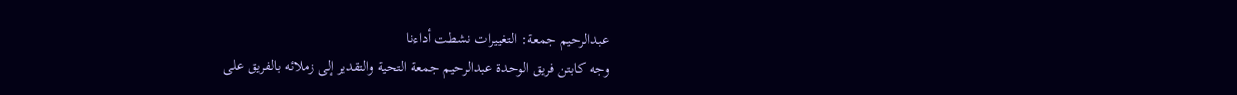عبدالرحيم جمعة: التغييرات نشطت أداءنا
وجه كابتن فريق الوحدة عبدالرحيم جمعة التحية والتقدير إلى زملائه بالفريق على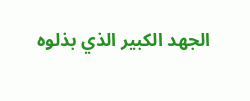الجهد الكبير الذي بذلوه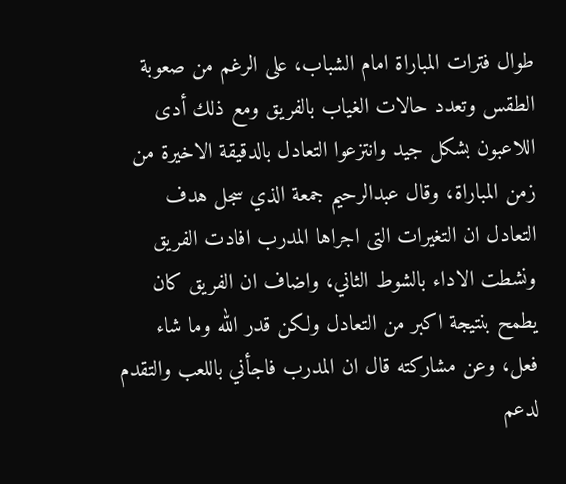طوال فترات المباراة امام الشباب، على الرغم من صعوبة الطقس وتعدد حالات الغياب بالفريق ومع ذلك أدى اللاعبون بشكل جيد وانتزعوا التعادل بالدقيقة الاخيرة من زمن المباراة، وقال عبدالرحيم جمعة الذي سجل هدف التعادل ان التغيرات التى اجراها المدرب افادت الفريق ونشطت الاداء بالشوط الثاني، واضاف ان الفريق كان يطمح بنتيجة اكبر من التعادل ولكن قدر الله وما شاء فعل، وعن مشاركته قال ان المدرب فاجأني باللعب والتقدم لدعم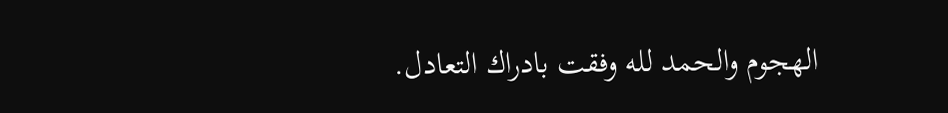الهجوم والحمد لله وفقت بادراك التعادل.